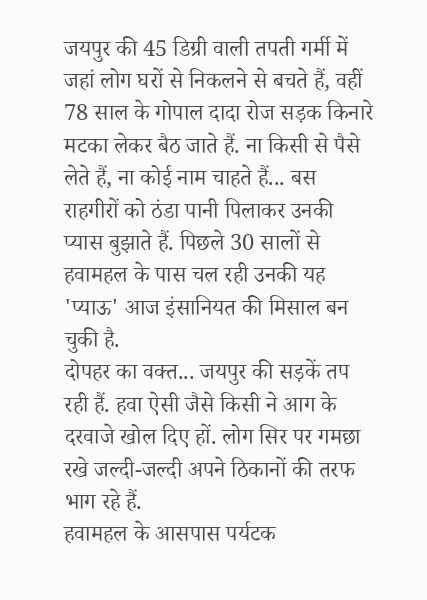जयपुर की 45 डिग्री वाली तपती गर्मी में जहां लोग घरों से निकलने से बचते हैं, वहीं 78 साल के गोपाल दादा रोज सड़क किनारे मटका लेकर बैठ जाते हैं. ना किसी से पैसे लेते हैं, ना कोई नाम चाहते हैं... बस राहगीरों को ठंडा पानी पिलाकर उनकी प्यास बुझाते हैं. पिछले 30 सालों से हवामहल के पास चल रही उनकी यह 'प्याऊ' आज इंसानियत की मिसाल बन चुकी है.
दोपहर का वक्त... जयपुर की सड़कें तप रही हैं. हवा ऐसी जैसे किसी ने आग के दरवाजे खोल दिए हों. लोग सिर पर गमछा रखे जल्दी-जल्दी अपने ठिकानों की तरफ भाग रहे हैं.
हवामहल के आसपास पर्यटक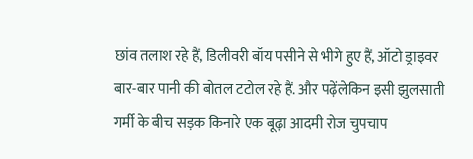छांव तलाश रहे हैं, डिलीवरी बॉय पसीने से भीगे हुए हैं, ऑटो ड्राइवर बार-बार पानी की बोतल टटोल रहे हैं. और पढ़ेंलेकिन इसी झुलसाती गर्मी के बीच सड़क किनारे एक बूढ़ा आदमी रोज चुपचाप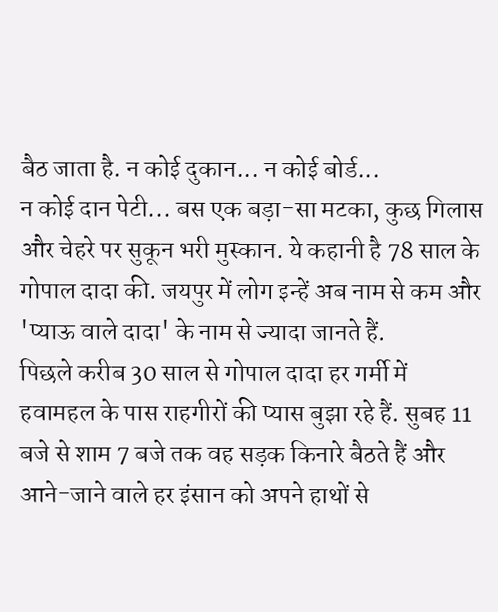बैठ जाता है. न कोई दुकान... न कोई बोर्ड...
न कोई दान पेटी... बस एक बड़ा-सा मटका, कुछ गिलास और चेहरे पर सुकून भरी मुस्कान. ये कहानी है 78 साल के गोपाल दादा की. जयपुर में लोग इन्हें अब नाम से कम और 'प्याऊ वाले दादा' के नाम से ज्यादा जानते हैं.
पिछले करीब 30 साल से गोपाल दादा हर गर्मी में हवामहल के पास राहगीरों की प्यास बुझा रहे हैं. सुबह 11 बजे से शाम 7 बजे तक वह सड़क किनारे बैठते हैं और आने-जाने वाले हर इंसान को अपने हाथों से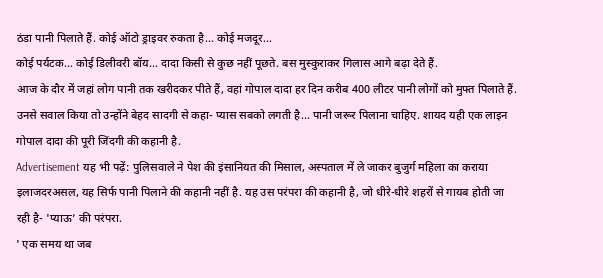ठंडा पानी पिलाते हैं. कोई ऑटो ड्राइवर रुकता है... कोई मजदूर...
कोई पर्यटक... कोई डिलीवरी बॉय... दादा किसी से कुछ नहीं पूछते. बस मुस्कुराकर गिलास आगे बढ़ा देते हैं.
आज के दौर में जहां लोग पानी तक खरीदकर पीते हैं, वहां गोपाल दादा हर दिन करीब 400 लीटर पानी लोगों को मुफ्त पिलाते हैं. उनसे सवाल किया तो उन्होंने बेहद सादगी से कहा- प्यास सबको लगती है... पानी जरूर पिलाना चाहिए. शायद यही एक लाइन गोपाल दादा की पूरी जिंदगी की कहानी है.
Advertisement यह भी पढ़ें: पुलिसवाले ने पेश की इंसानियत की मिसाल, अस्पताल में ले जाकर बुजुर्ग महिला का कराया इलाजदरअसल, यह सिर्फ पानी पिलाने की कहानी नहीं है. यह उस परंपरा की कहानी है, जो धीरे-धीरे शहरों से गायब होती जा रही है- 'प्याऊ’ की परंपरा.
' एक समय था जब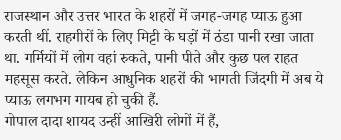राजस्थान और उत्तर भारत के शहरों में जगह-जगह प्याऊ हुआ करती थीं. राहगीरों के लिए मिट्टी के घड़ों में ठंडा पानी रखा जाता था. गर्मियों में लोग वहां रुकते, पानी पीते और कुछ पल राहत महसूस करते. लेकिन आधुनिक शहरों की भागती जिंदगी में अब ये प्याऊ लगभग गायब हो चुकी हैं.
गोपाल दादा शायद उन्हीं आखिरी लोगों में हैं,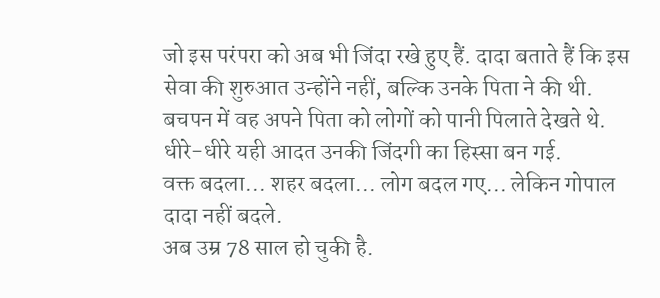जो इस परंपरा को अब भी जिंदा रखे हुए हैं. दादा बताते हैं कि इस सेवा की शुरुआत उन्होंने नहीं, बल्कि उनके पिता ने की थी. बचपन में वह अपने पिता को लोगों को पानी पिलाते देखते थे. धीरे-धीरे यही आदत उनकी जिंदगी का हिस्सा बन गई.
वक्त बदला... शहर बदला... लोग बदल गए... लेकिन गोपाल दादा नहीं बदले.
अब उम्र 78 साल हो चुकी है.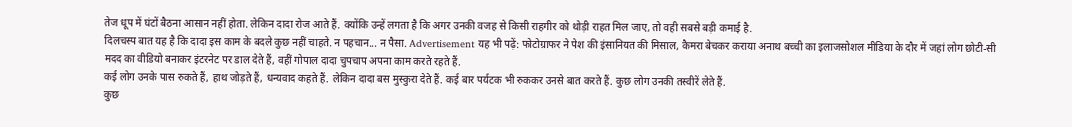तेज धूप में घंटों बैठना आसान नहीं होता. लेकिन दादा रोज आते हैं. क्योंकि उन्हें लगता है कि अगर उनकी वजह से किसी राहगीर को थोड़ी राहत मिल जाए, तो वही सबसे बड़ी कमाई है.
दिलचस्प बात यह है कि दादा इस काम के बदले कुछ नहीं चाहते. न पहचान... न पैसा. Advertisement यह भी पढ़ें: फोटोग्राफर ने पेश की इंसानियत की मिसाल, कैमरा बेचकर कराया अनाथ बच्ची का इलाजसोशल मीडिया के दौर में जहां लोग छोटी-सी मदद का वीडियो बनाकर इंटरनेट पर डाल देते हैं, वहीं गोपाल दादा चुपचाप अपना काम करते रहते हैं.
कई लोग उनके पास रुकते हैं, हाथ जोड़ते हैं, धन्यवाद कहते हैं. लेकिन दादा बस मुस्कुरा देते हैं. कई बार पर्यटक भी रुककर उनसे बात करते हैं. कुछ लोग उनकी तस्वीरें लेते हैं.
कुछ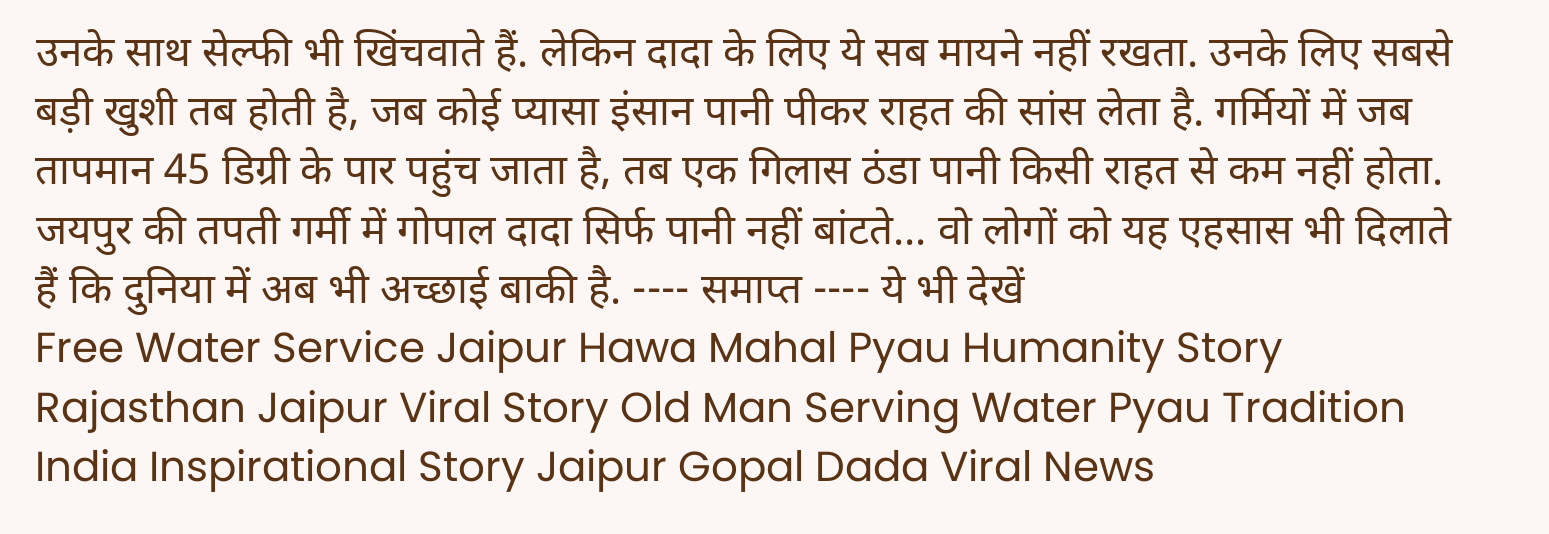उनके साथ सेल्फी भी खिंचवाते हैं. लेकिन दादा के लिए ये सब मायने नहीं रखता. उनके लिए सबसे बड़ी खुशी तब होती है, जब कोई प्यासा इंसान पानी पीकर राहत की सांस लेता है. गर्मियों में जब तापमान 45 डिग्री के पार पहुंच जाता है, तब एक गिलास ठंडा पानी किसी राहत से कम नहीं होता.
जयपुर की तपती गर्मी में गोपाल दादा सिर्फ पानी नहीं बांटते... वो लोगों को यह एहसास भी दिलाते हैं कि दुनिया में अब भी अच्छाई बाकी है. ---- समाप्त ---- ये भी देखें
Free Water Service Jaipur Hawa Mahal Pyau Humanity Story Rajasthan Jaipur Viral Story Old Man Serving Water Pyau Tradition India Inspirational Story Jaipur Gopal Dada Viral News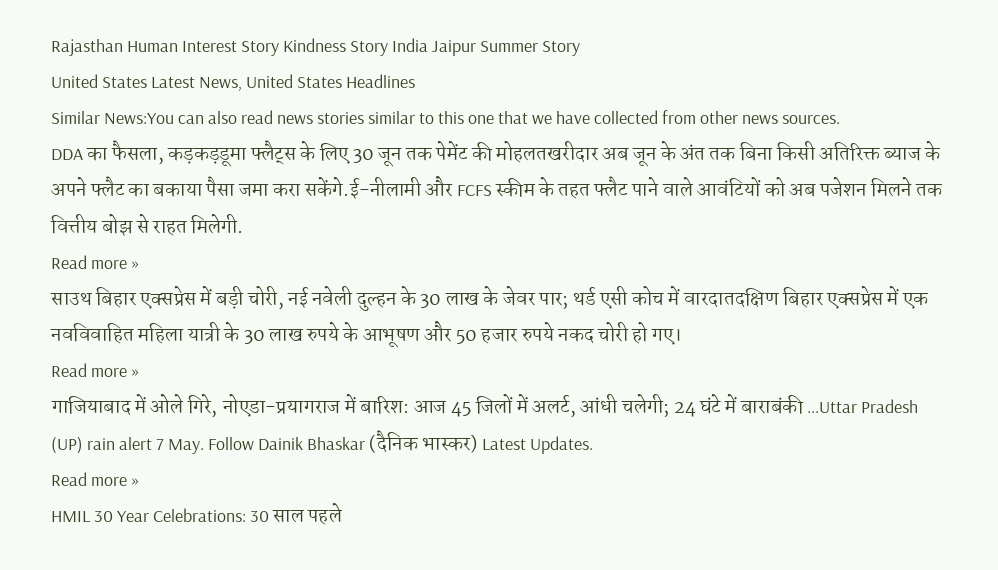Rajasthan Human Interest Story Kindness Story India Jaipur Summer Story
United States Latest News, United States Headlines
Similar News:You can also read news stories similar to this one that we have collected from other news sources.
DDA का फैसला, कड़कड़डूमा फ्लैट्स के लिए 30 जून तक पेमेंट की मोहलतखरीदार अब जून के अंत तक बिना किसी अतिरिक्त ब्याज के अपने फ्लैट का बकाया पैसा जमा करा सकेंगे.ई-नीलामी और FCFS स्कीम के तहत फ्लैट पाने वाले आवंटियों को अब पजेशन मिलने तक वित्तीय बोझ से राहत मिलेगी.
Read more »
साउथ बिहार एक्सप्रेस में बड़ी चोरी, नई नवेली दुल्हन के 30 लाख के जेवर पार; थर्ड एसी कोच में वारदातदक्षिण बिहार एक्सप्रेस में एक नवविवाहित महिला यात्री के 30 लाख रुपये के आभूषण और 50 हजार रुपये नकद चोरी हो गए।
Read more »
गाजियाबाद में ओले गिरे, नोएडा-प्रयागराज में बारिश: आज 45 जिलों में अलर्ट, आंधी चलेगी; 24 घंटे में बाराबंकी ...Uttar Pradesh (UP) rain alert 7 May. Follow Dainik Bhaskar (दैनिक भास्कर) Latest Updates.
Read more »
HMIL 30 Year Celebrations: 30 साल पहले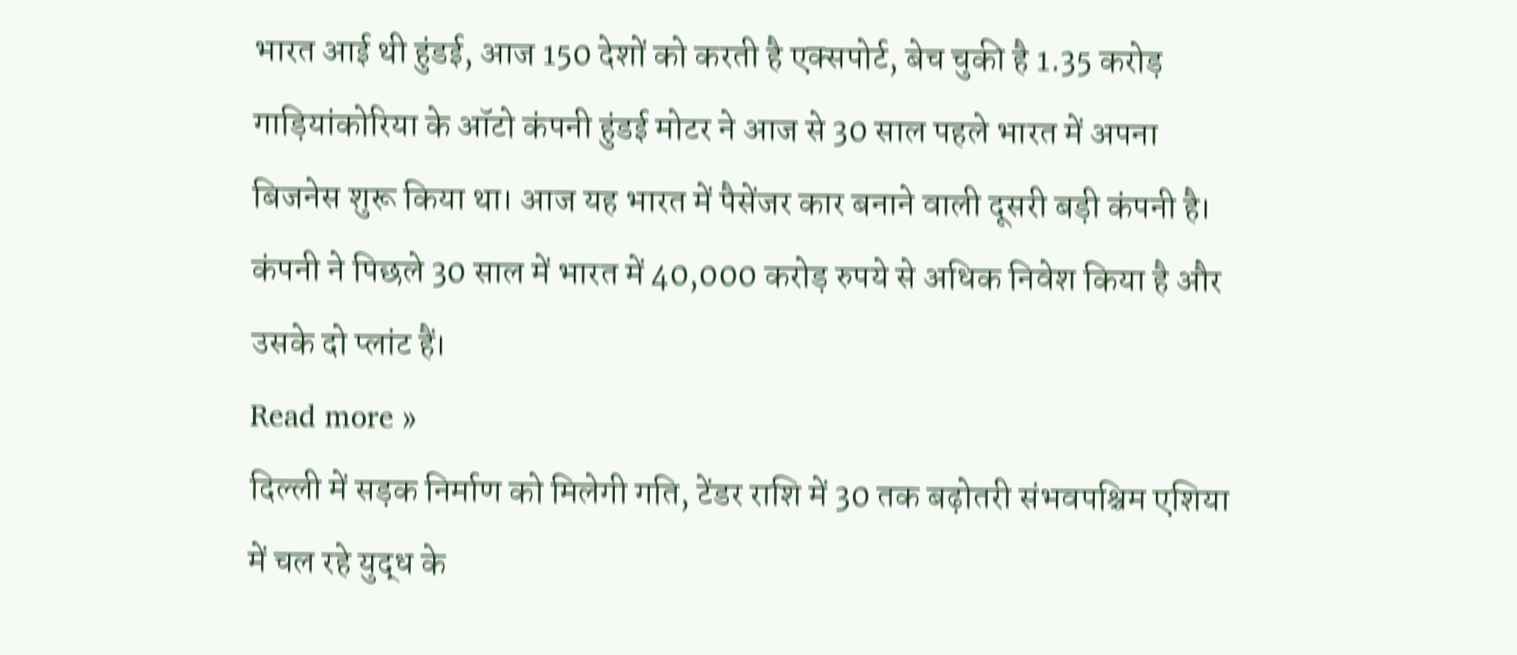भारत आई थी हुंडई, आज 150 देशों को करती है एक्सपोर्ट, बेच चुकी है 1.35 करोड़ गाड़ियांकोरिया के ऑटो कंपनी हुंडई मोटर ने आज से 30 साल पहले भारत में अपना बिजनेस शुरू किया था। आज यह भारत में पैसेंजर कार बनाने वाली दूसरी बड़ी कंपनी है। कंपनी ने पिछले 30 साल में भारत में 40,000 करोड़ रुपये से अधिक निवेश किया है और उसके दो प्लांट हैं।
Read more »
दिल्ली में सड़क निर्माण को मिलेगी गति, टेंडर राशि में 30 तक बढ़ोतरी संभवपश्चिम एशिया में चल रहे युद्ध के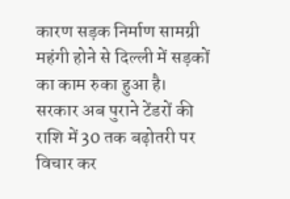कारण सड़क निर्माण सामग्री महंगी होने से दिल्ली में सड़कों का काम रुका हुआ है। सरकार अब पुराने टेंडरों की राशि में 30 तक बढ़ोतरी पर विचार कर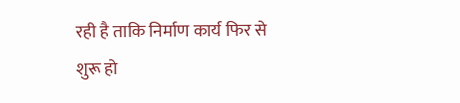रही है ताकि निर्माण कार्य फिर से शुरू हो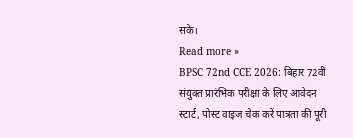सके।
Read more »
BPSC 72nd CCE 2026: बिहार 72वीं संयुक्त प्रारंभिक परीक्षा के लिए आवेदन स्टार्ट, पोस्ट वाइज चेक करें पात्रता की पूरी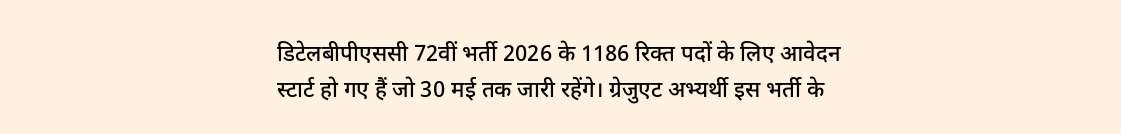डिटेलबीपीएससी 72वीं भर्ती 2026 के 1186 रिक्त पदों के लिए आवेदन स्टार्ट हो गए हैं जो 30 मई तक जारी रहेंगे। ग्रेजुएट अभ्यर्थी इस भर्ती के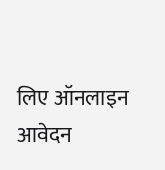लिए ऑनलाइन आवेदन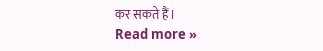कर सकते हैं।
Read more »